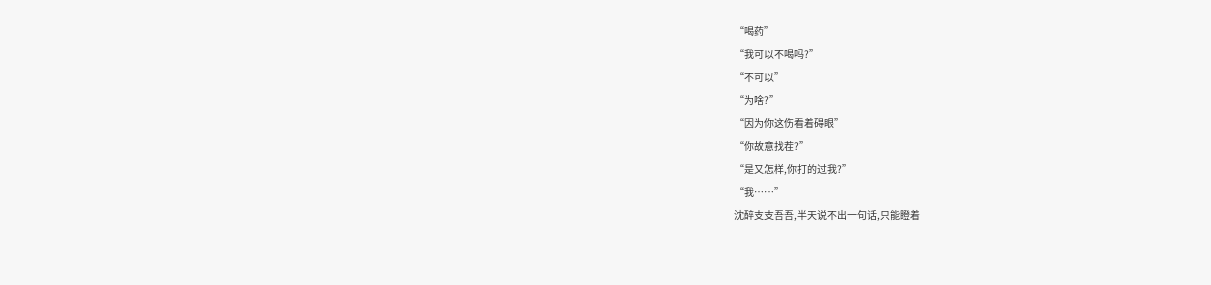“喝药”
“我可以不喝吗?”
“不可以”
“为啥?”
“因为你这伤看着碍眼”
“你故意找茬?”
“是又怎样,你打的过我?”
“我……”
沈醉支支吾吾,半天说不出一句话,只能瞪着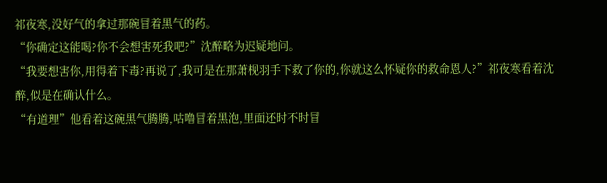祁夜寒,没好气的拿过那碗冒着黑气的药。
“你确定这能喝?你不会想害死我吧?”沈醉略为迟疑地问。
“我要想害你,用得着下毒?再说了,我可是在那萧枧羽手下救了你的,你就这么怀疑你的救命恩人?”祁夜寒看着沈醉,似是在确认什么。
“有道理”他看着这碗黑气腾腾,咕噜冒着黑泡,里面还时不时冒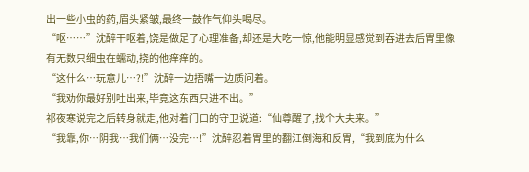出一些小虫的药,眉头紧皱,最终一鼓作气仰头喝尽。
“呕……”沈醉干呕着,饶是做足了心理准备,却还是大吃一惊,他能明显感觉到吞进去后胃里像有无数只细虫在蠕动,挠的他痒痒的。
“这什么…玩意儿…?!”沈醉一边捂嘴一边质问着。
“我劝你最好别吐出来,毕竟这东西只进不出。”
祁夜寒说完之后转身就走,他对着门口的守卫说道:“仙尊醒了,找个大夫来。”
“我靠,你…阴我…我们俩…没完…!”沈醉忍着胃里的翻江倒海和反胃,“我到底为什么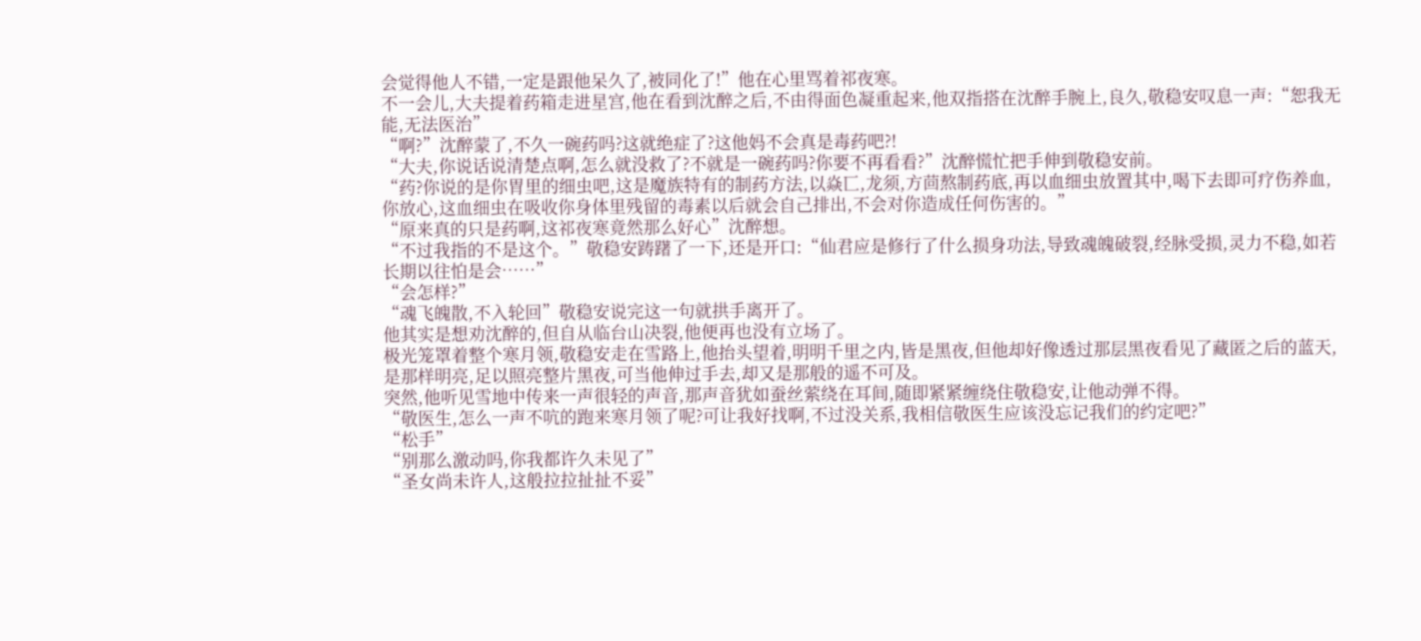会觉得他人不错,一定是跟他呆久了,被同化了!”他在心里骂着祁夜寒。
不一会儿,大夫提着药箱走进星宫,他在看到沈醉之后,不由得面色凝重起来,他双指搭在沈醉手腕上,良久,敬稳安叹息一声:“恕我无能,无法医治”
“啊?”沈醉蒙了,不久一碗药吗?这就绝症了?这他妈不会真是毒药吧?!
“大夫,你说话说清楚点啊,怎么就没救了?不就是一碗药吗?你要不再看看?”沈醉慌忙把手伸到敬稳安前。
“药?你说的是你胃里的细虫吧,这是魔族特有的制药方法,以焱匸,龙须,方茴熬制药底,再以血细虫放置其中,喝下去即可疗伤养血,你放心,这血细虫在吸收你身体里残留的毒素以后就会自己排出,不会对你造成任何伤害的。”
“原来真的只是药啊,这祁夜寒竟然那么好心”沈醉想。
“不过我指的不是这个。”敬稳安踌躇了一下,还是开口:“仙君应是修行了什么损身功法,导致魂魄破裂,经脉受损,灵力不稳,如若长期以往怕是会……”
“会怎样?”
“魂飞魄散,不入轮回”敬稳安说完这一句就拱手离开了。
他其实是想劝沈醉的,但自从临台山决裂,他便再也没有立场了。
极光笼罩着整个寒月领,敬稳安走在雪路上,他抬头望着,明明千里之内,皆是黑夜,但他却好像透过那层黑夜看见了藏匿之后的蓝天,是那样明亮,足以照亮整片黑夜,可当他伸过手去,却又是那般的遥不可及。
突然,他听见雪地中传来一声很轻的声音,那声音犹如蚕丝萦绕在耳间,随即紧紧缠绕住敬稳安,让他动弹不得。
“敬医生,怎么一声不吭的跑来寒月领了呢?可让我好找啊,不过没关系,我相信敬医生应该没忘记我们的约定吧?”
“松手”
“别那么激动吗,你我都许久未见了”
“圣女尚未许人,这般拉拉扯扯不妥”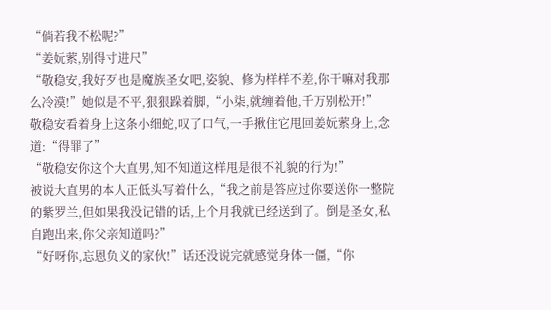“倘若我不松呢?”
“姜妧萦,别得寸进尺”
“敬稳安,我好歹也是魔族圣女吧,姿貌、修为样样不差,你干嘛对我那么冷漠!”她似是不平,狠狠跺着脚,“小柒,就缠着他,千万别松开!”
敬稳安看着身上这条小细蛇,叹了口气,一手揪住它甩回姜妧萦身上,念道:“得罪了”
“敬稳安你这个大直男,知不知道这样甩是很不礼貌的行为!”
被说大直男的本人正低头写着什么,“我之前是答应过你要送你一整院的紫罗兰,但如果我没记错的话,上个月我就已经送到了。倒是圣女,私自跑出来,你父亲知道吗?”
“好呀你,忘恩负义的家伙!”话还没说完就感觉身体一僵,“你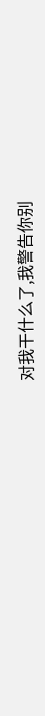对我干什么了,我警告你别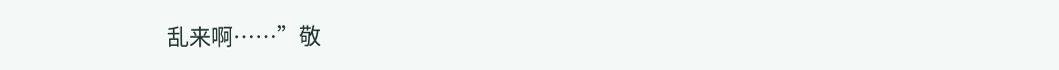乱来啊……”敬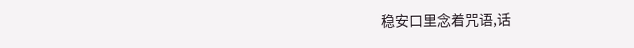稳安口里念着咒语,话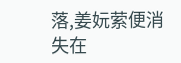落,姜妧萦便消失在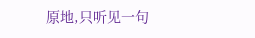原地,只听见一句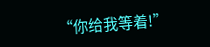“你给我等着!”